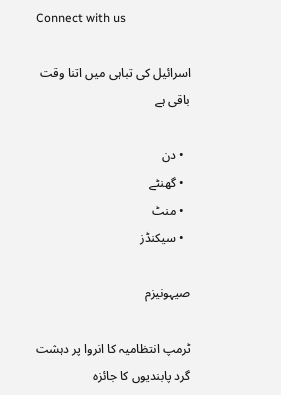Connect with us

اسرائیل کی تباہی میں اتنا وقت باقی ہے

  • دن
  • گھنٹے
  • منٹ
  • سیکنڈز

صیہونیزم

ٹرمپ انتظامیہ کا انروا پر دہشت گرد پابندیوں کا جائزہ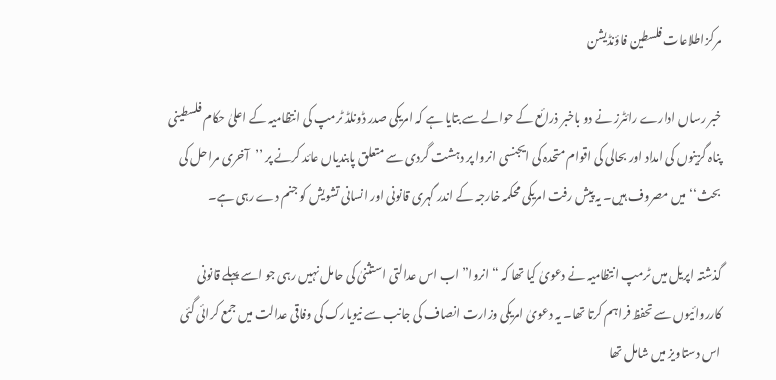مرکزاطلاعات فلسطین فاؤنڈیشن

خبر رساں ادارے رائٹرز نے دو باخبر ذرائع کے حوالے سے بتایا ہے کہ امریکی صدر ڈونلڈ ٹرمپ کی انتظامیہ کے اعلیٰ حکام فلسطینی پناہ گزینوں کی امداد اور بحالی کی اقوام متحدہ کی ایجنسی انروا پر دہشت گردی سے متعلق پابندیاں عائد کرنے پر ’’آخری مراحل کی بحث‘‘ میں مصروف ہیں۔ یہ پیش رفت امریکی محکمہ خارجہ کے اندر گہری قانونی اور انسانی تشویش کو جنم دے رہی ہے۔

گذشتہ اپریل میں ٹرمپ انتظامیہ نے دعویٰ کیا تھا کہ “انروا” اب اس عدالتی استثنیٰ کی حامل نہیں رہی جو اسے پہلے قانونی کارروائیوں سے تحفظ فراہم کرتا تھا۔ یہ دعویٰ امریکی وزارت انصاف کی جانب سے نیویارک کی وفاقی عدالت میں جمع کرائی گئی اس دستاویز میں شامل تھا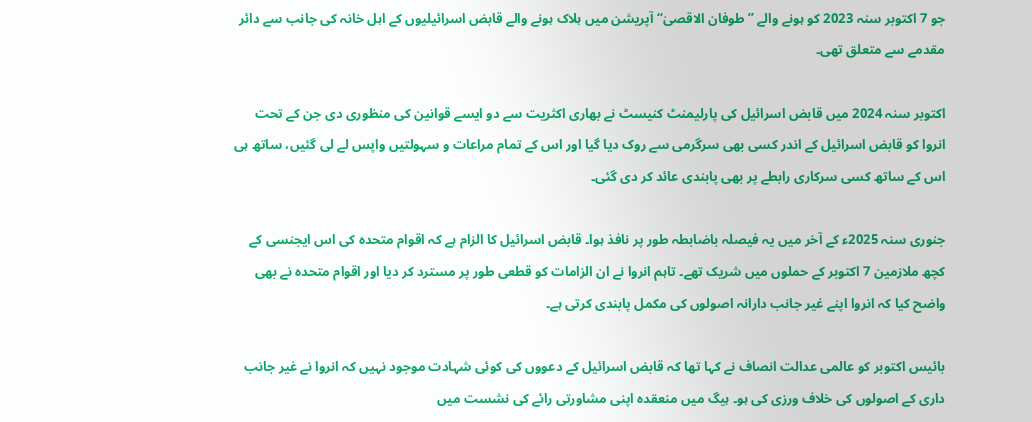جو 7 اکتوبر سنہ 2023 کو ہونے والے ’’طوفان الاقصیٰ‘‘ آپریشن میں ہلاک ہونے والے قابض اسرائیلیوں کے اہل خانہ کی جانب سے دائر مقدمے سے متعلق تھی۔

اکتوبر سنہ 2024 میں قابض اسرائیل کی پارلیمنٹ کنیسٹ نے بھاری اکثریت سے دو ایسے قوانین کی منظوری دی جن کے تحت انروا کو قابض اسرائیل کے اندر کسی بھی سرگرمی سے روک دیا گیا اور اس کے تمام مراعات و سہولتیں واپس لے لی گئیں، ساتھ ہی اس کے ساتھ کسی سرکاری رابطے پر بھی پابندی عائد کر دی گئی۔

جنوری سنہ 2025ء کے آخر میں یہ فیصلہ باضابطہ طور پر نافذ ہوا۔ قابض اسرائیل کا الزام ہے کہ اقوام متحدہ کی اس ایجنسی کے کچھ ملازمین 7 اکتوبر کے حملوں میں شریک تھے۔ تاہم انروا نے ان الزامات کو قطعی طور پر مسترد کر دیا اور اقوام متحدہ نے بھی واضح کیا کہ انروا اپنے غیر جانب دارانہ اصولوں کی مکمل پابندی کرتی ہے۔

بائیس اکتوبر کو عالمی عدالت انصاف نے کہا تھا کہ قابض اسرائیل کے دعووں کی کوئی شہادت موجود نہیں کہ انروا نے غیر جانب داری کے اصولوں کی خلاف ورزی کی ہو۔ ہیگ میں منعقدہ اپنی مشاورتی رائے کی نشست میں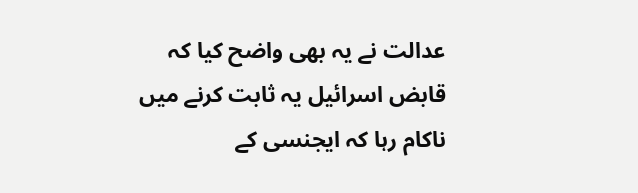عدالت نے یہ بھی واضح کیا کہ قابض اسرائیل یہ ثابت کرنے میں ناکام رہا کہ ایجنسی کے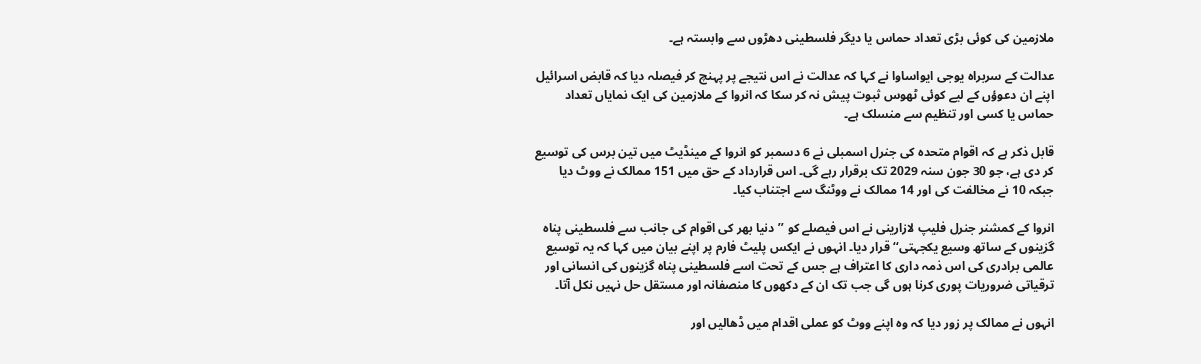ملازمین کی کوئی بڑی تعداد حماس یا دیگر فلسطینی دھڑوں سے وابستہ ہے۔

عدالت کے سربراہ یوجی ایواساوا نے کہا کہ عدالت نے اس نتیجے پر پہنچ کر فیصلہ دیا کہ قابض اسرائیل اپنے ان دعوؤں کے لیے کوئی ٹھوس ثبوت پیش نہ کر سکا کہ انروا کے ملازمین کی ایک نمایاں تعداد حماس یا کسی اور تنظیم سے منسلک ہے۔

قابل ذکر ہے کہ اقوام متحدہ کی جنرل اسمبلی نے 6 دسمبر کو انروا کے مینڈیٹ میں تین برس کی توسیع کر دی ہے، جو 30 جون سنہ 2029 تک برقرار رہے گی۔ اس قرارداد کے حق میں 151 ممالک نے ووٹ دیا جبکہ 10 نے مخالفت کی اور 14 ممالک نے ووٹنگ سے اجتناب کیا۔

انروا کے کمشنر جنرل فلیپ لازارینی نے اس فیصلے کو ’’دنیا بھر کی اقوام کی جانب سے فلسطینی پناہ گزینوں کے ساتھ وسیع یکجہتی‘‘ قرار دیا۔ انہوں نے ایکس پلیٹ فارم پر اپنے بیان میں کہا کہ یہ توسیع عالمی برادری کی اس ذمہ داری کا اعتراف ہے جس کے تحت اسے فلسطینی پناہ گزینوں کی انسانی اور ترقیاتی ضروریات پوری کرنا ہوں گی جب تک ان کے دکھوں کا منصفانہ اور مستقل حل نہیں نکل آتا۔

انہوں نے ممالک پر زور دیا کہ وہ اپنے ووٹ کو عملی اقدام میں ڈھالیں اور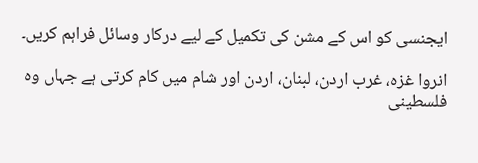ایجنسی کو اس کے مشن کی تکمیل کے لیے درکار وسائل فراہم کریں۔

انروا غزہ، غرب اردن، لبنان، اردن اور شام میں کام کرتی ہے جہاں وہ فلسطینی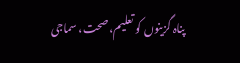پناہ گزینوں کو تعلیم، صحت، سماجی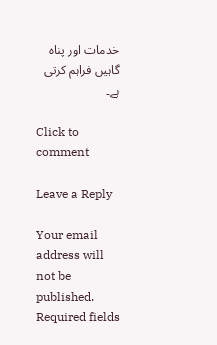خدمات اور پناہ گاہیں فراہم کرتی ہے۔

Click to comment

Leave a Reply

Your email address will not be published. Required fields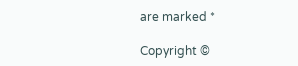are marked *

Copyright ©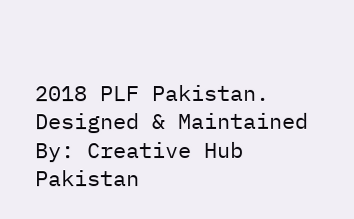2018 PLF Pakistan. Designed & Maintained By: Creative Hub Pakistan